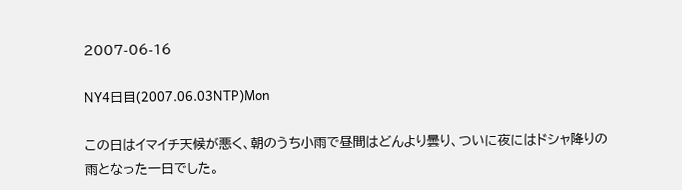2007-06-16

NY4日目(2007.06.03NTP)Mon

この日はイマイチ天候が悪く、朝のうち小雨で昼間はどんより曇り、ついに夜にはドシャ降りの雨となった一日でした。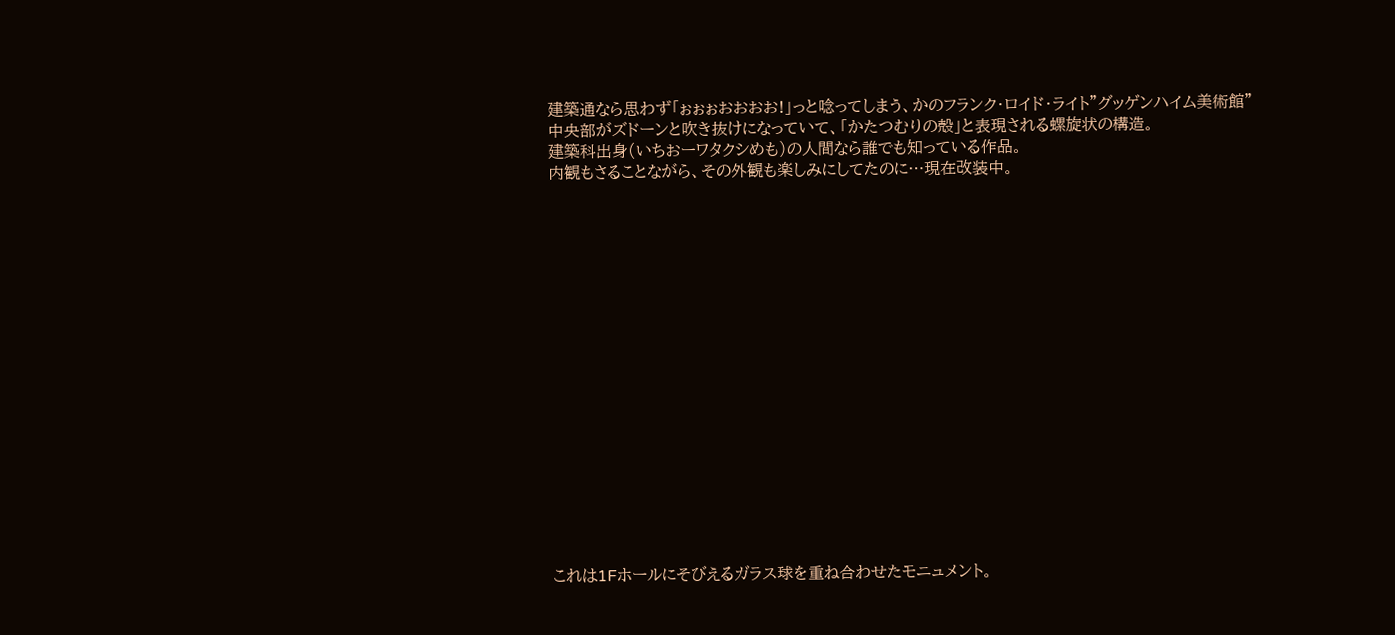建築通なら思わず「ぉぉぉおおおお!」っと唸ってしまう、かのフランク・ロイド・ライト”グッゲンハイム美術館”
中央部がズドーンと吹き抜けになっていて、「かたつむりの殻」と表現される螺旋状の構造。
建築科出身(いちおーワタクシめも)の人間なら誰でも知っている作品。
内観もさることながら、その外観も楽しみにしてたのに…現在改装中。


















これは1Fホールにそびえるガラス球を重ね合わせたモニュメント。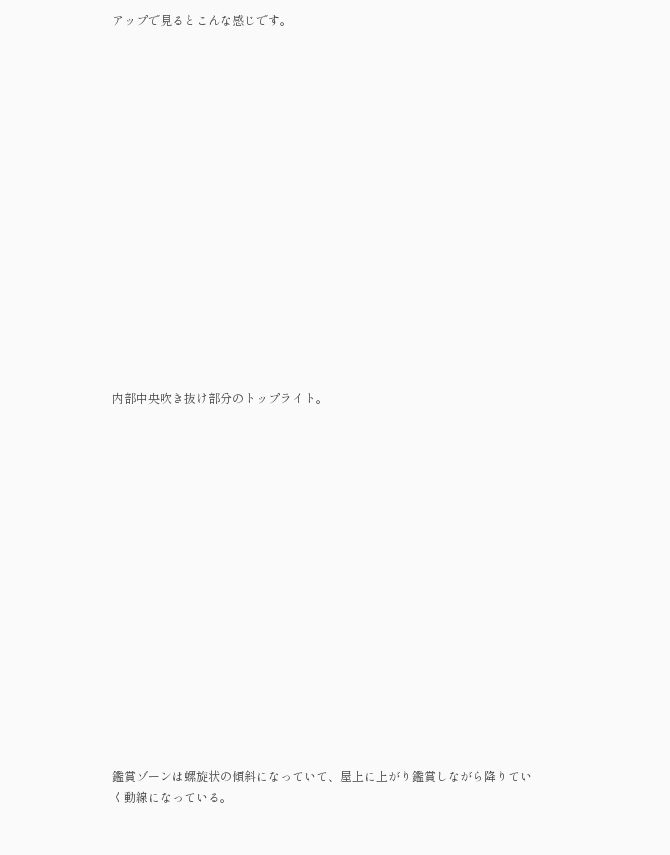アップで見るとこんな感じです。

















内部中央吹き抜け部分のトップライト。

















鑑賞ゾーンは螺旋状の傾斜になっていて、屋上に上がり鑑賞しながら降りていく動線になっている。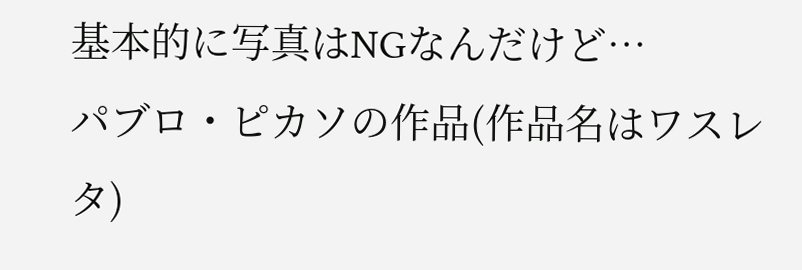基本的に写真はNGなんだけど…
パブロ・ピカソの作品(作品名はワスレタ)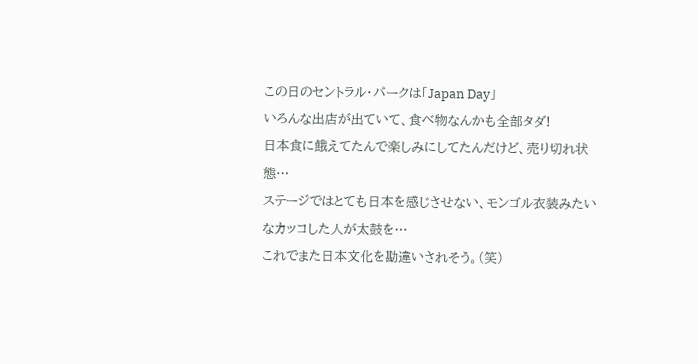この日のセントラル・パークは「Japan Day」
いろんな出店が出ていて、食べ物なんかも全部タダ!
日本食に餓えてたんで楽しみにしてたんだけど、売り切れ状態…
ステージではとても日本を感じさせない、モンゴル衣装みたいなカッコした人が太鼓を…
これでまた日本文化を勘違いされそう。(笑)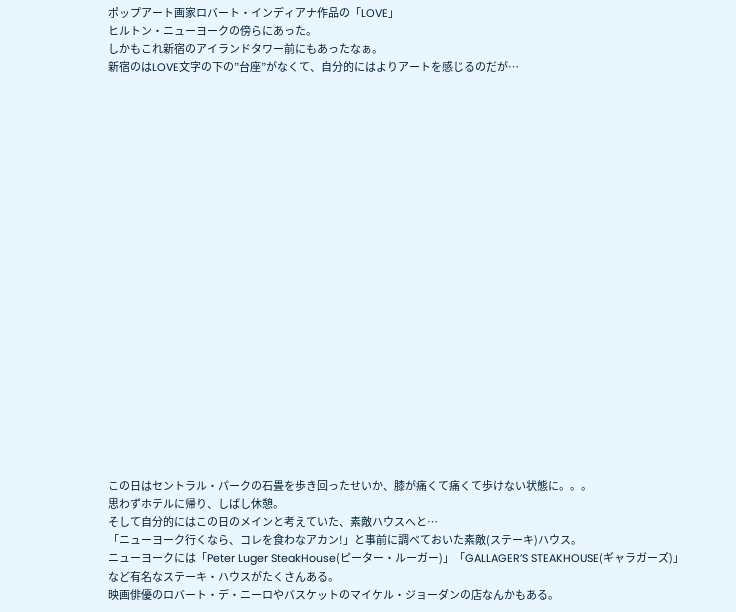ポップアート画家ロバート・インディアナ作品の「LOVE」
ヒルトン・ニューヨークの傍らにあった。
しかもこれ新宿のアイランドタワー前にもあったなぁ。
新宿のはLOVE文字の下の”台座”がなくて、自分的にはよりアートを感じるのだが…






















この日はセントラル・パークの石畳を歩き回ったせいか、膝が痛くて痛くて歩けない状態に。。。
思わずホテルに帰り、しばし休憩。
そして自分的にはこの日のメインと考えていた、素敵ハウスへと…
「ニューヨーク行くなら、コレを食わなアカン!」と事前に調べておいた素敵(ステーキ)ハウス。
ニューヨークには「Peter Luger SteakHouse(ピーター・ルーガー)」「GALLAGER’S STEAKHOUSE(ギャラガーズ)」など有名なステーキ・ハウスがたくさんある。
映画俳優のロバート・デ・ニーロやバスケットのマイケル・ジョーダンの店なんかもある。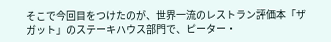そこで今回目をつけたのが、世界一流のレストラン評価本「ザガット」のステーキハウス部門で、ピーター・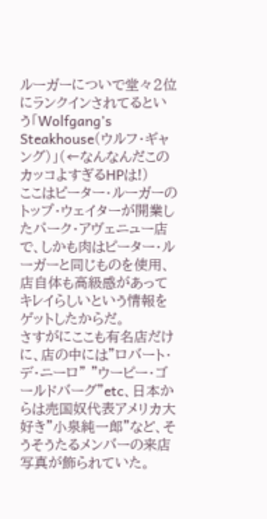ルーガーについで堂々2位にランクインされてるという「Wolfgang’s Steakhouse(ウルフ・ギャング)」(←なんなんだこのカッコよすぎるHPは!)
ここはピーター・ルーガーのトップ・ウェイターが開業したパーク・アヴェニュー店で、しかも肉はピーター・ルーガーと同じものを使用、店自体も高級感があってキレイらしいという情報をゲットしたからだ。
さすがにここも有名店だけに、店の中には”ロバート・デ・ニーロ” ”ウーピー・ゴールドバーグ”etc、日本からは売国奴代表アメリカ大好き”小泉純一郎”など、そうそうたるメンバーの来店写真が飾られていた。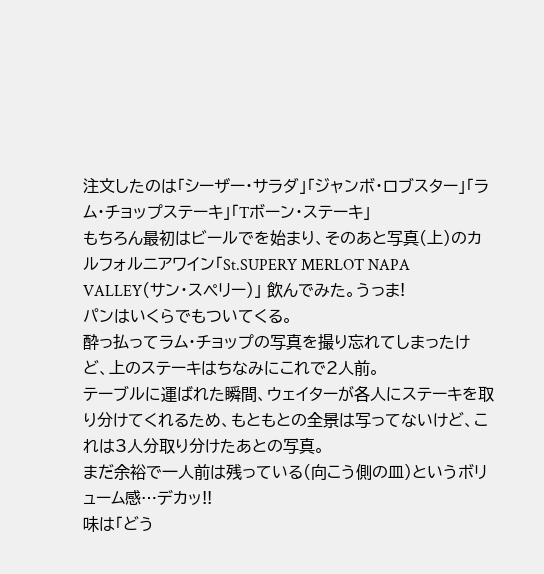注文したのは「シーザー・サラダ」「ジャンボ・ロブスター」「ラム・チョップステーキ」「Tボーン・ステーキ」
もちろん最初はビールでを始まり、そのあと写真(上)のカルフォルニアワイン「St.SUPERY MERLOT NAPA VALLEY(サン・スペリー)」 飲んでみた。うっま!
パンはいくらでもついてくる。
酔っ払ってラム・チョップの写真を撮り忘れてしまったけど、上のステーキはちなみにこれで2人前。
テーブルに運ばれた瞬間、ウェイターが各人にステーキを取り分けてくれるため、もともとの全景は写ってないけど、これは3人分取り分けたあとの写真。
まだ余裕で一人前は残っている(向こう側の皿)というボリューム感…デカッ!!
味は「どう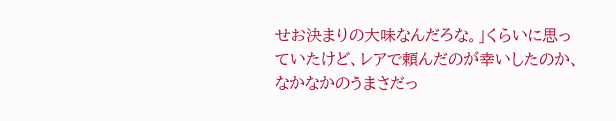せお決まりの大味なんだろな。」くらいに思っていたけど、レアで頼んだのが幸いしたのか、なかなかのうまさだっ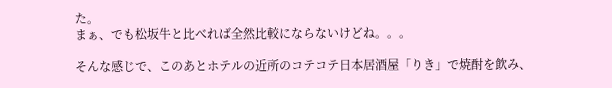た。
まぁ、でも松坂牛と比べれば全然比較にならないけどね。。。

そんな感じで、このあとホテルの近所のコテコテ日本居酒屋「りき」で焼酎を飲み、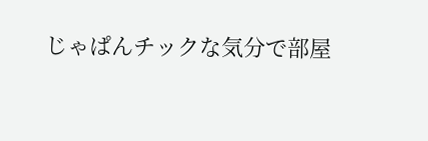じゃぱんチックな気分で部屋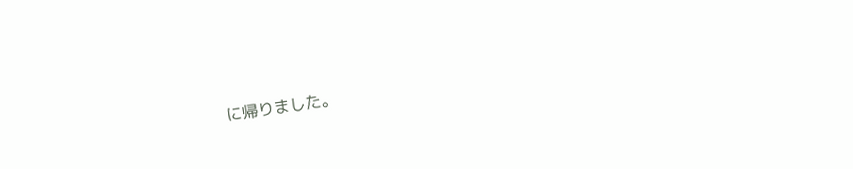に帰りました。